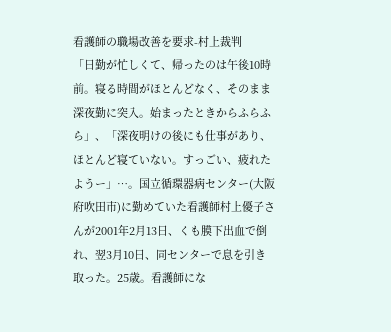看護師の職場改善を要求-村上裁判
「日勤が忙しくて、帰ったのは午後10時前。寝る時間がほとんどなく、そのまま深夜勤に突入。始まったときからふらふら」、「深夜明けの後にも仕事があり、ほとんど寝ていない。すっごい、疲れたようー」…。国立循環器病センター(大阪府吹田市)に勤めていた看護師村上優子さんが2001年2月13日、くも膜下出血で倒れ、翌3月10日、同センターで息を引き取った。25歳。看護師にな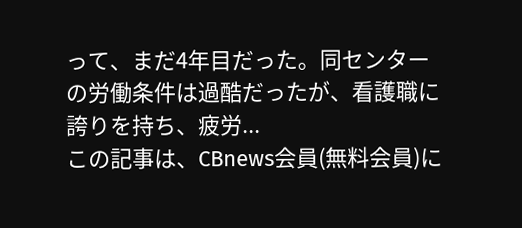って、まだ4年目だった。同センターの労働条件は過酷だったが、看護職に誇りを持ち、疲労...
この記事は、CBnews会員(無料会員)に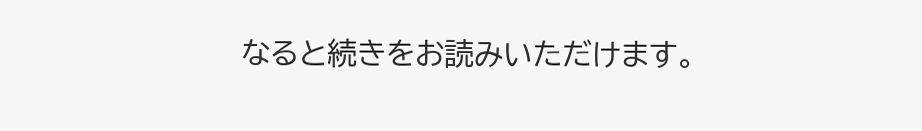なると続きをお読みいただけます。